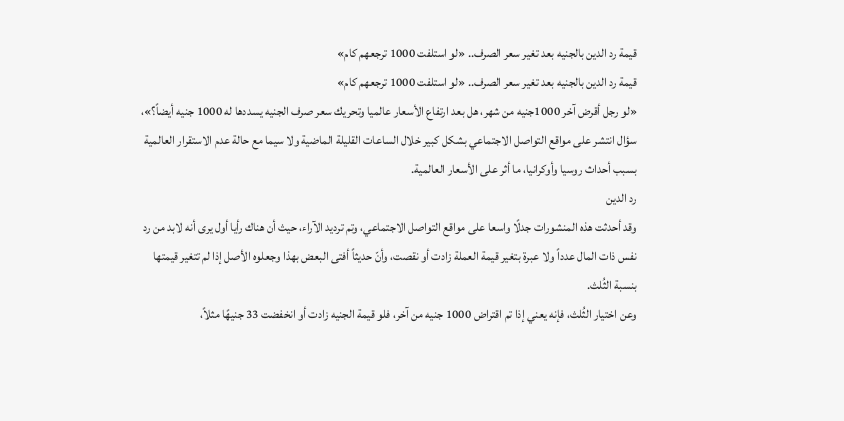قيمة رد الدين بالجنيه بعد تغير سعر الصرف.. «لو استلفت 1000 ترجعهم كام»
قيمة رد الدين بالجنيه بعد تغير سعر الصرف.. «لو استلفت 1000 ترجعهم كام»
«لو رجل أقرض آخر 1000جنيه من شهر، هل بعد ارتفاع الأسعار عالميا وتحريك سعر صرف الجنيه يسددها له 1000 جنيه أيضاً؟»، سؤال انتشر على مواقع التواصل الاجتماعي بشكل كبير خلال الساعات القليلة الماضية ولا سيما مع حالة عدم الاستقرار العالمية بسبب أحداث روسيا وأوكرانيا، ما أثر على الأسعار العالمية.
رد الدين
وقد أحدثت هذه المنشورات جدلًا واسعا على مواقع التواصل الاجتماعي، وتم ترديد الآراء، حيث أن هناك رأيا أول يرى أنه لابد من رد نفس ذات المال عدداً ولا عبرة بتغير قيمة العملة زادت أو نقصت، وأنّ حديثاً أفتى البعض بهذا وجعلوه الأصل إذا لم تتغير قيمتها بنسبة الثُلث.
وعن اختيار الثُلث، فإنه يعني إذا تم اقتراض 1000 جنيه من آخر، فلو قيمة الجنيه زادت أو انخفضت 33 جنيهًا مثلاً،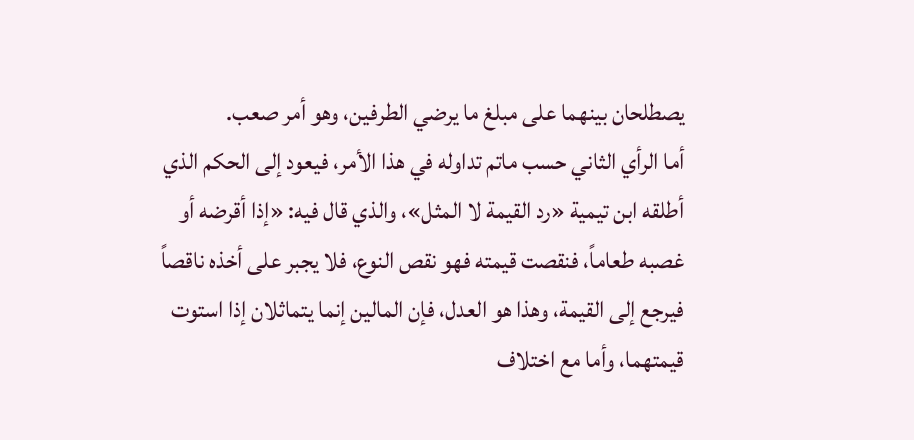يصطلحان بينهما على مبلغ ما يرضي الطرفين، وهو أمر صعب.
أما الرأي الثاني حسب ماتم تداوله في هذا الأمر، فيعود إلى الحكم الذي أطلقه ابن تيمية «رد القيمة لا المثل»، والذي قال فيه: «إذا أقرضه أو غصبه طعاماً، فنقصت قيمته فهو نقص النوع، فلا يجبر على أخذه ناقصاً فيرجع إلى القيمة، وهذا هو العدل، فإن المالين إنما يتماثلان إذا استوت قيمتهما، وأما مع اختلاف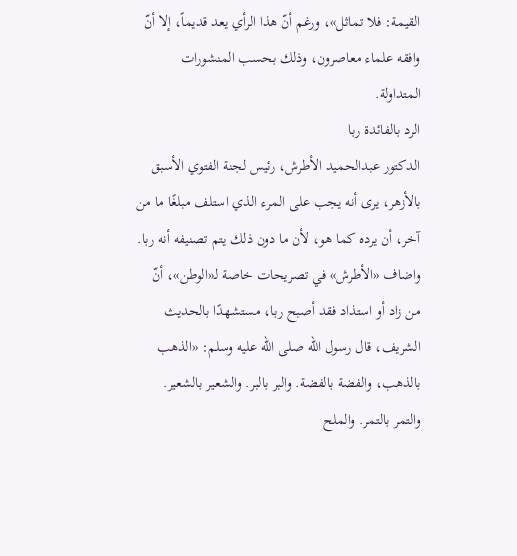القيمة: فلا تماثل»، ورغم أنّ هذا الرأي يعد قديماً، إلا أنّ وافقه علماء معاصرون، وذلك بحسب المنشورات المتداولة.
الرد بالفائدة ربا
الدكتور عبدالحميد الأطرش، رئيس لجنة الفتوي الأسبق بالأزهر، يرى أنه يجب على المرء الذي استلف مبلغًا ما من آخر، أن يرده كما هو، لأن ما دون ذلك يتم تصنيفه أنه ربا.
واضاف «الأطرش» في تصريحات خاصة لـ«الوطن»، أنّ من زاد أو استذاد فقد أصبح ربا، مستشهدًا بالحديث الشريف، قال رسول الله صلى الله عليه وسلم: «الذهب بالذهب، والفضة بالفضة. والبر بالبر. والشعير بالشعير. والتمر بالتمر. والملح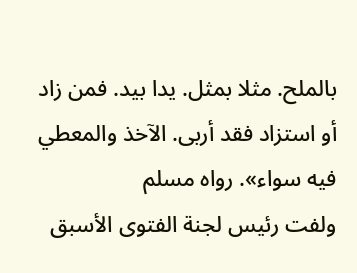بالملح. مثلا بمثل. يدا بيد. فمن زاد أو استزاد فقد أربى. الآخذ والمعطي فيه سواء». رواه مسلم
ولفت رئيس لجنة الفتوى الأسبق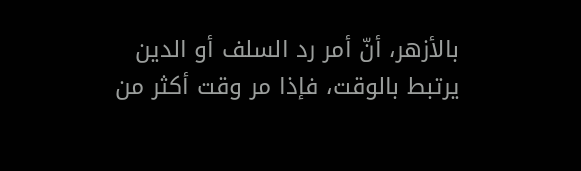بالأزهر، أنّ أمر رد السلف أو الدين يرتبط بالوقت، فإذا مر وقت أكثر من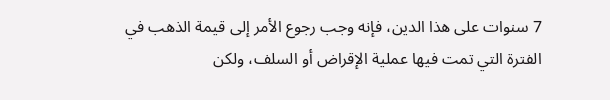7 سنوات على هذا الدين، فإنه وجب رجوع الأمر إلى قيمة الذهب في الفترة التي تمت فيها عملية الإقراض أو السلف، ولكن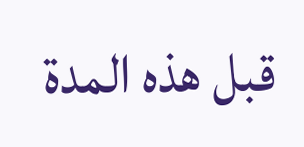قبل هذه المدة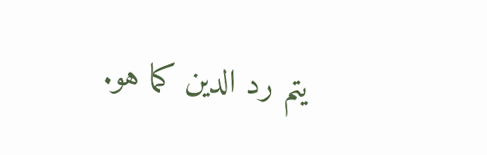يتم رد الدين كما هو.